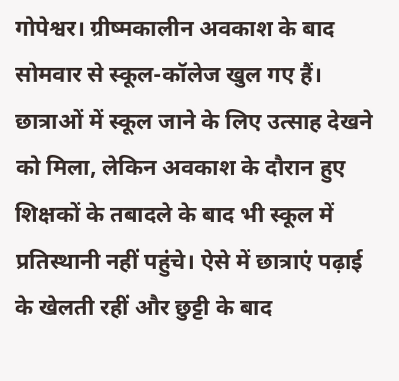गोपेश्वर। ग्रीष्मकालीन अवकाश के बाद सोमवार से स्कूल-कॉलेज खुल गए हैं। छात्राओं में स्कूल जाने के लिए उत्साह देखने को मिला, लेकिन अवकाश के दौरान हुए शिक्षकों के तबादले के बाद भी स्कूल में प्रतिस्थानी नहीं पहुंचे। ऐसे में छात्राएं पढ़ाई के खेलती रहीं और छुट्टी के बाद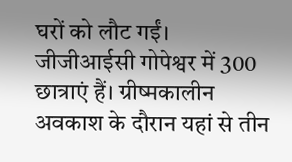घरों को लौट गईं।
जीजीआईसी गोपेश्वर में 300 छात्राएं हैं। ग्रीष्मकालीन अवकाश के दौरान यहां से तीन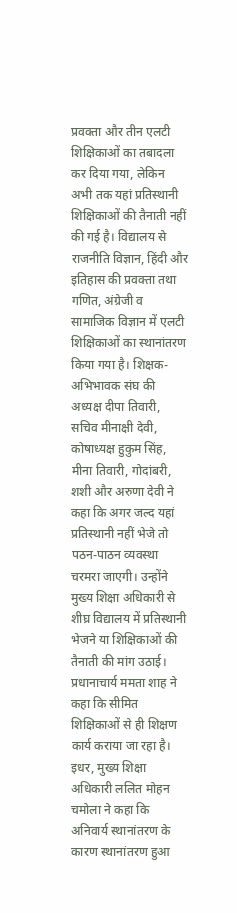प्रवक्ता और तीन एलटी शिक्षिकाओं का तबादला कर दिया गया, लेकिन अभी तक यहां प्रतिस्थानी शिक्षिकाओं की तैनाती नहीं की गई है। विद्यालय से राजनीति विज्ञान, हिंदी और इतिहास की प्रवक्ता तथा गणित, अंग्रेजी व सामाजिक विज्ञान में एलटी शिक्षिकाओं का स्थानांतरण किया गया है। शिक्षक-अभिभावक संघ की अध्यक्ष दीपा तिवारी, सचिव मीनाक्षी देवी, कोषाध्यक्ष हुकुम सिंह, मीना तिवारी, गोदांबरी, शशी और अरुणा देवी ने कहा कि अगर जल्द यहां प्रतिस्थानी नहीं भेजे तो पठन-पाठन व्यवस्था चरमरा जाएगी। उन्होंने मुख्य शिक्षा अधिकारी से शीघ्र विद्यालय में प्रतिस्थानी भेजने या शिक्षिकाओं की तैनाती की मांग उठाई। प्रधानाचार्य ममता शाह ने कहा कि सीमित शिक्षिकाओं से ही शिक्षण कार्य कराया जा रहा है। इधर, मुख्य शिक्षा अधिकारी ललित मोहन चमोला ने कहा कि अनिवार्य स्थानांतरण के कारण स्थानांतरण हुआ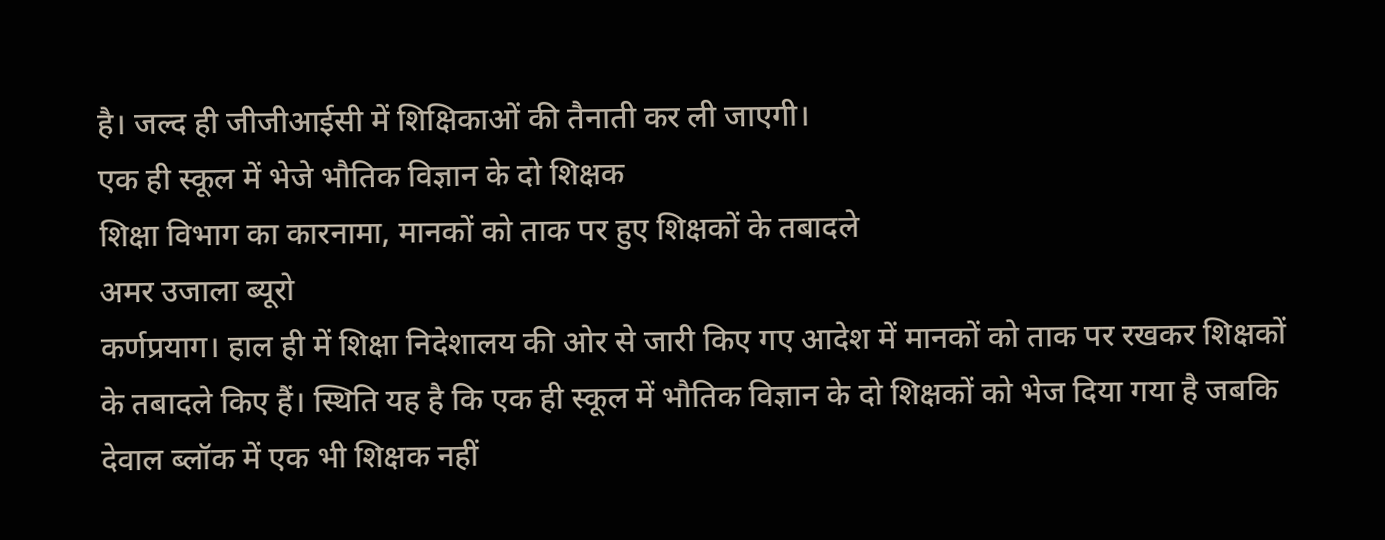है। जल्द ही जीजीआईसी में शिक्षिकाओं की तैनाती कर ली जाएगी।
एक ही स्कूल में भेजे भौतिक विज्ञान के दो शिक्षक
शिक्षा विभाग का कारनामा, मानकों को ताक पर हुए शिक्षकों के तबादले
अमर उजाला ब्यूरो
कर्णप्रयाग। हाल ही में शिक्षा निदेशालय की ओर से जारी किए गए आदेश में मानकों को ताक पर रखकर शिक्षकों के तबादले किए हैं। स्थिति यह है कि एक ही स्कूल में भौतिक विज्ञान के दो शिक्षकों को भेज दिया गया है जबकि देवाल ब्लॉक में एक भी शिक्षक नहीं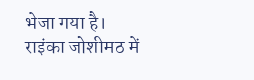भेजा गया है।
राइंका जोशीमठ में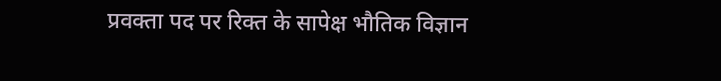प्रवक्ता पद पर रिक्त के सापेक्ष भौतिक विज्ञान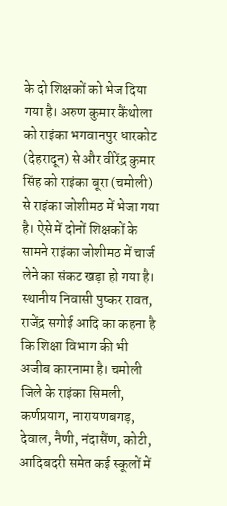के दो शिक्षकों को भेज दिया गया है। अरुण कुमार कैंथोला को राइंका भगवानपुर धारकोट (देहरादून) से और वीरेंद्र कुमार सिंह को राइंका बूरा (चमोली) से राइंका जोशीमठ में भेजा गया है। ऐसे में दोनों शिक्षकों के सामने राइंका जोशीमठ में चार्ज लेने का संकट खड़ा हो गया है। स्थानीय निवासी पुष्कर रावत, राजेंद्र सगोई आदि का कहना है कि शिक्षा विभाग की भी अजीब कारनामा है। चमोली जिले के राइंका सिमली, कर्णप्रयाग, नारायणबगड़, देवाल, नैणी, नंदासैंण, कोटी, आदिबदरी समेत कई स्कूलों में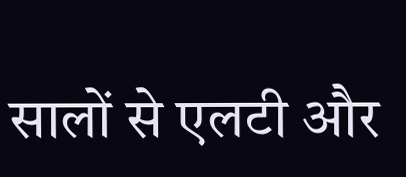सालों से एलटी और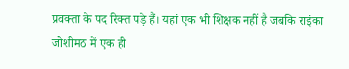प्रवक्ता के पद रिक्त पड़े हैं। यहां एक भी शिक्षक नहीं है जबकि राइंका जोशीमठ में एक ही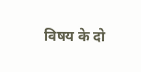विषय के दो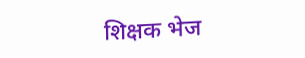शिक्षक भेज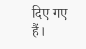दिए गए हैं।